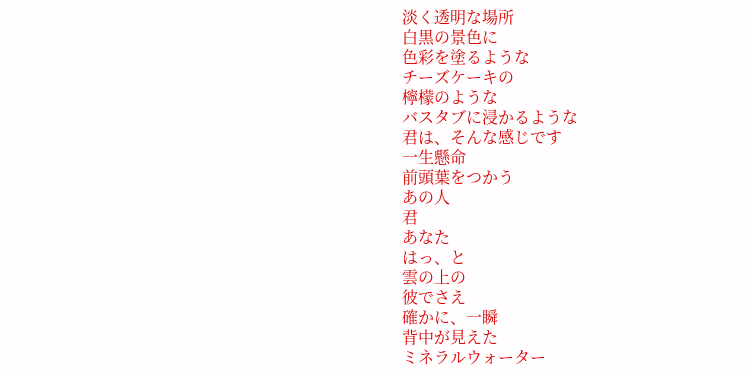淡く透明な場所
白黒の景色に
色彩を塗るような
チーズケーキの
檸檬のような
バスタブに浸かるような
君は、そんな感じです
一生懸命
前頭葉をつかう
あの人
君
あなた
はっ、と
雲の上の
彼でさえ
確かに、一瞬
背中が見えた
ミネラルウォーター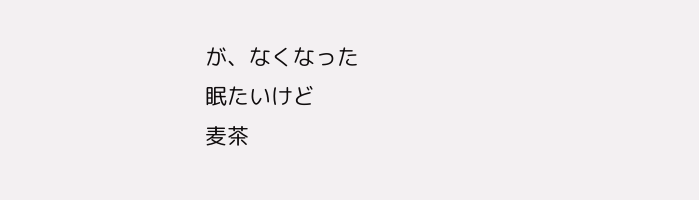が、なくなった
眠たいけど
麦茶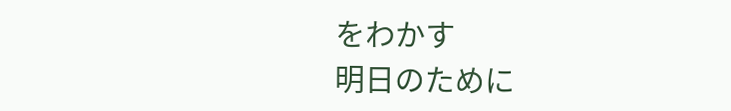をわかす
明日のために